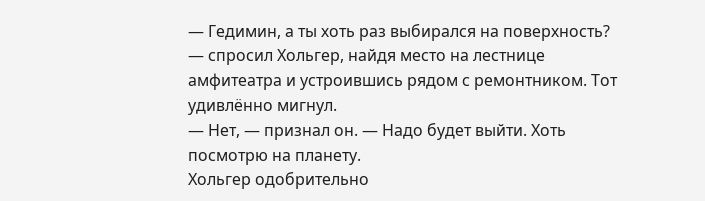— Гедимин, а ты хоть раз выбирался на поверхность? — спросил Хольгер, найдя место на лестнице амфитеатра и устроившись рядом с ремонтником. Тот удивлённо мигнул.
— Нет, — признал он. — Надо будет выйти. Хоть посмотрю на планету.
Хольгер одобрительно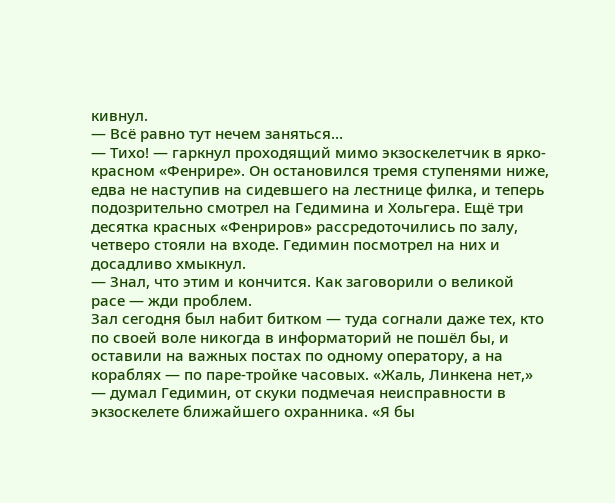кивнул.
— Всё равно тут нечем заняться…
— Тихо! — гаркнул проходящий мимо экзоскелетчик в ярко-красном «Фенрире». Он остановился тремя ступенями ниже, едва не наступив на сидевшего на лестнице филка, и теперь подозрительно смотрел на Гедимина и Хольгера. Ещё три десятка красных «Фенриров» рассредоточились по залу, четверо стояли на входе. Гедимин посмотрел на них и досадливо хмыкнул.
— Знал, что этим и кончится. Как заговорили о великой расе — жди проблем.
Зал сегодня был набит битком — туда согнали даже тех, кто по своей воле никогда в информаторий не пошёл бы, и оставили на важных постах по одному оператору, а на кораблях — по паре-тройке часовых. «Жаль, Линкена нет,» — думал Гедимин, от скуки подмечая неисправности в экзоскелете ближайшего охранника. «Я бы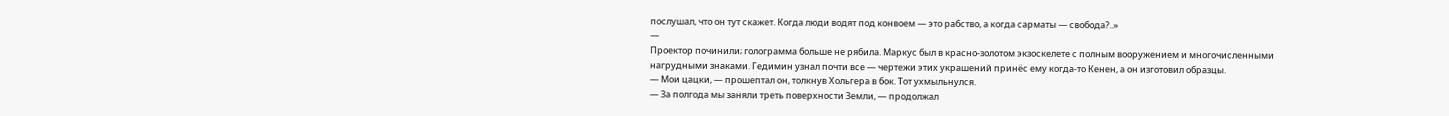послушал, что он тут скажет. Когда люди водят под конвоем — это рабство, а когда сарматы — свобода?..»
—
Проектор починили; голограмма больше не рябила. Маркус был в красно-золотом экзоскелете с полным вооружением и многочисленными нагрудными знаками. Гедимин узнал почти все — чертежи этих украшений принёс ему когда-то Кенен, а он изготовил образцы.
— Мои цацки, — прошептал он, толкнув Хольгера в бок. Тот ухмыльнулся.
— За полгода мы заняли треть поверхности Земли, — продолжал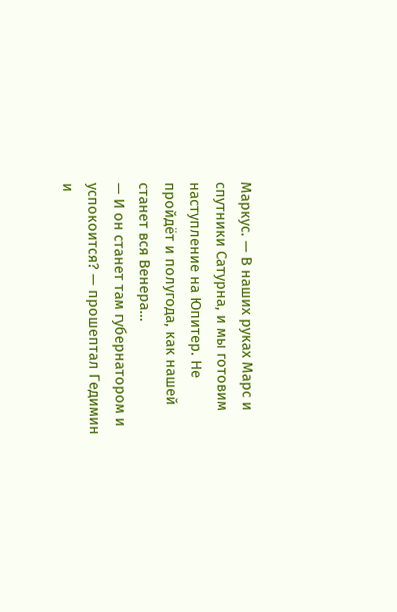Маркус. — В наших руках Марс и спутники Сатурна, и мы готовим наступление на Юпитер. Не пройдёт и полугода, как нашей станет вся Венера…
— И он станет там губернатором и успокоится? — прошептал Гедимин и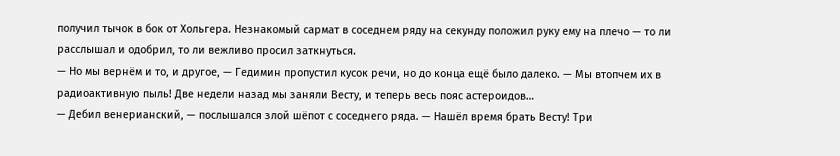получил тычок в бок от Хольгера. Незнакомый сармат в соседнем ряду на секунду положил руку ему на плечо — то ли расслышал и одобрил, то ли вежливо просил заткнуться.
— Но мы вернём и то, и другое, — Гедимин пропустил кусок речи, но до конца ещё было далеко. — Мы втопчем их в радиоактивную пыль! Две недели назад мы заняли Весту, и теперь весь пояс астероидов…
— Дебил венерианский, — послышался злой шёпот с соседнего ряда. — Нашёл время брать Весту! Три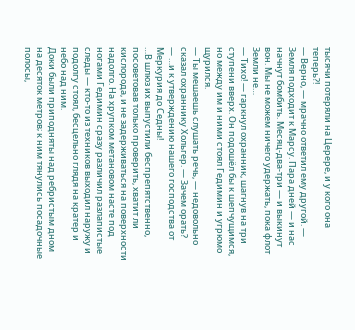тысячи потеряли на Церере, и у кого она теперь?!
— Верно, — мрачно ответил ему другой. — Земля подходит к Марсу. Пара дней — и нас начнут бомбить. Месяц-два-три — и выкинут вон. Мы не можем ничего удержать, пока флот Земли не…
— Тихо! — гаркнул охранник, шагнув на три ступени вверх. Он подошёл бы к шепчущимся, но между им и ними стоял Гедимин и угрюмо щурился.
— Ты мешаешь слушать речь, — недовольно сказал охраннику Хольгер. — Зачем орать?
— …и к утверждению нашего господства от Меркурия до Седны!
…В шлюз их выпустили беспрепятственно, посоветовав только проверить, хватит ли кислорода, и не задерживаться на поверхности надолго. На хрупком метановом насте под ногами Гедимин сразу различил разлапистые следы — кто-то из техников выходил наружу и подолгу стоял, бесцельно глядя на кратер и небо над ним.
Доки были приподняты над ребристым дном на десяток метров; к ним тянулись посадочные полосы,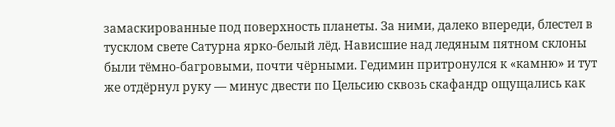замаскированные под поверхность планеты. За ними, далеко впереди, блестел в тусклом свете Сатурна ярко-белый лёд. Нависшие над ледяным пятном склоны были тёмно-багровыми, почти чёрными. Гедимин притронулся к «камню» и тут же отдёрнул руку — минус двести по Цельсию сквозь скафандр ощущались как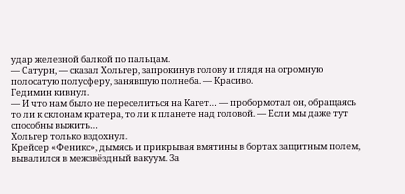удар железной балкой по пальцам.
— Сатурн, — сказал Хольгер, запрокинув голову и глядя на огромную полосатую полусферу, занявшую полнеба. — Красиво.
Гедимин кивнул.
— И что нам было не переселиться на Кагет… — пробормотал он, обращаясь то ли к склонам кратера, то ли к планете над головой. — Если мы даже тут способны выжить…
Хольгер только вздохнул.
Крейсер «Феникс», дымясь и прикрывая вмятины в бортах защитным полем, вывалился в межзвёздный вакуум. За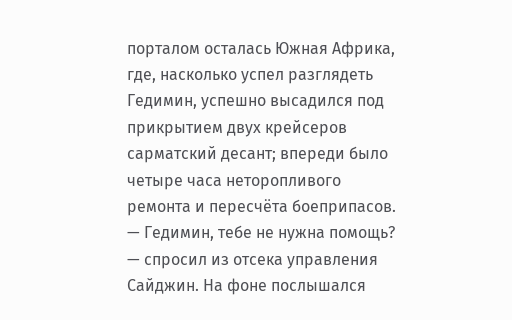порталом осталась Южная Африка, где, насколько успел разглядеть Гедимин, успешно высадился под прикрытием двух крейсеров сарматский десант; впереди было четыре часа неторопливого ремонта и пересчёта боеприпасов.
— Гедимин, тебе не нужна помощь? — спросил из отсека управления Сайджин. На фоне послышался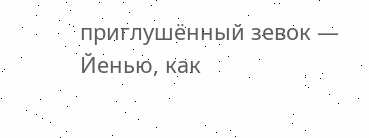приглушённый зевок — Йенью, как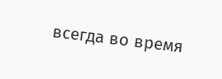всегда во время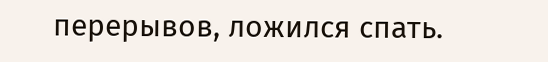перерывов, ложился спать.